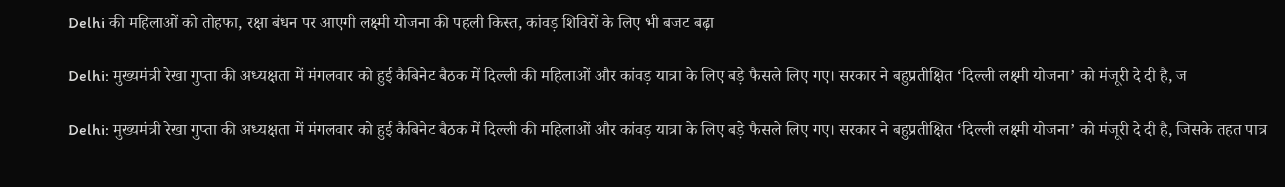Delhi की महिलाओं को तोहफा, रक्षा बंधन पर आएगी लक्ष्मी योजना की पहली किस्त, कांवड़ शिविरों के लिए भी बजट बढ़ा

Delhi: मुख्यमंत्री रेखा गुप्ता की अध्यक्षता में मंगलवार को हुई कैबिनेट बैठक में दिल्ली की महिलाओं और कांवड़ यात्रा के लिए बड़े फैसले लिए गए। सरकार ने बहुप्रतीक्षित ‘दिल्ली लक्ष्मी योजना’ को मंजूरी दे दी है, ज

Delhi: मुख्यमंत्री रेखा गुप्ता की अध्यक्षता में मंगलवार को हुई कैबिनेट बैठक में दिल्ली की महिलाओं और कांवड़ यात्रा के लिए बड़े फैसले लिए गए। सरकार ने बहुप्रतीक्षित ‘दिल्ली लक्ष्मी योजना’ को मंजूरी दे दी है, जिसके तहत पात्र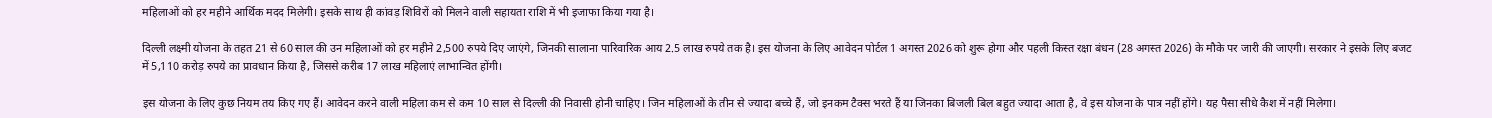महिलाओं को हर महीने आर्थिक मदद मिलेगी। इसके साथ ही कांवड़ शिविरों को मिलने वाली सहायता राशि में भी इजाफा किया गया है।

दिल्ली लक्ष्मी योजना के तहत 21 से 60 साल की उन महिलाओं को हर महीने 2,500 रुपये दिए जाएंगे, जिनकी सालाना पारिवारिक आय 2.5 लाख रुपये तक है। इस योजना के लिए आवेदन पोर्टल 1 अगस्त 2026 को शुरू होगा और पहली किस्त रक्षा बंधन (28 अगस्त 2026) के मौके पर जारी की जाएगी। सरकार ने इसके लिए बजट में 5,110 करोड़ रुपये का प्रावधान किया है, जिससे करीब 17 लाख महिलाएं लाभान्वित होंगी।

इस योजना के लिए कुछ नियम तय किए गए हैं। आवेदन करने वाली महिला कम से कम 10 साल से दिल्ली की निवासी होनी चाहिए। जिन महिलाओं के तीन से ज्यादा बच्चे हैं, जो इनकम टैक्स भरते हैं या जिनका बिजली बिल बहुत ज्यादा आता है, वे इस योजना के पात्र नहीं होंगे। यह पैसा सीधे कैश में नहीं मिलेगा।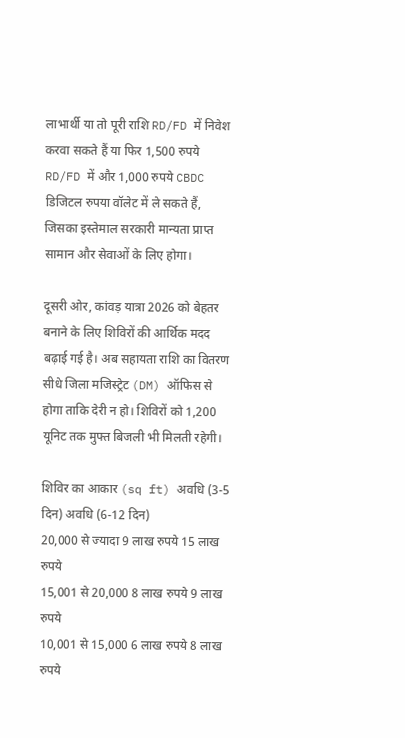लाभार्थी या तो पूरी राशि RD/FD में निवेश करवा सकते हैं या फिर 1,500 रुपये RD/FD में और 1,000 रुपये CBDC डिजिटल रुपया वॉलेट में ले सकते हैं, जिसका इस्तेमाल सरकारी मान्यता प्राप्त सामान और सेवाओं के लिए होगा।

दूसरी ओर, कांवड़ यात्रा 2026 को बेहतर बनाने के लिए शिविरों की आर्थिक मदद बढ़ाई गई है। अब सहायता राशि का वितरण सीधे जिला मजिस्ट्रेट (DM) ऑफिस से होगा ताकि देरी न हो। शिविरों को 1,200 यूनिट तक मुफ्त बिजली भी मिलती रहेगी।

शिविर का आकार (sq ft) अवधि (3-5 दिन) अवधि (6-12 दिन)
20,000 से ज्यादा 9 लाख रुपये 15 लाख रुपये
15,001 से 20,000 8 लाख रुपये 9 लाख रुपये
10,001 से 15,000 6 लाख रुपये 8 लाख रुपये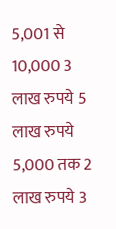5,001 से 10,000 3 लाख रुपये 5 लाख रुपये
5,000 तक 2 लाख रुपये 3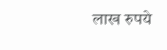लाख रुपये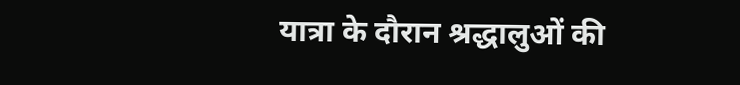यात्रा के दौरान श्रद्धालुओं की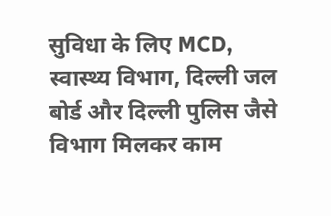सुविधा के लिए MCD, स्वास्थ्य विभाग, दिल्ली जल बोर्ड और दिल्ली पुलिस जैसे विभाग मिलकर काम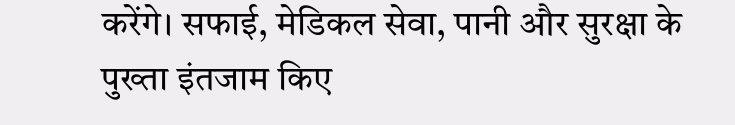करेंगे। सफाई, मेडिकल सेवा, पानी और सुरक्षा के पुख्ता इंतजाम किए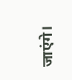जाएंगे।